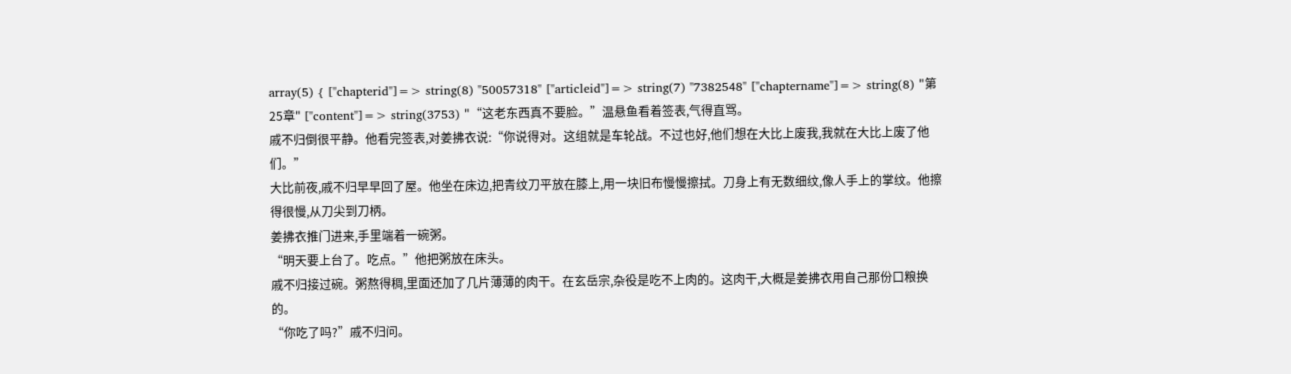array(5) { ["chapterid"]=> string(8) "50057318" ["articleid"]=> string(7) "7382548" ["chaptername"]=> string(8) "第25章" ["content"]=> string(3753) "“这老东西真不要脸。”温悬鱼看着签表,气得直骂。
戚不归倒很平静。他看完签表,对姜拂衣说:“你说得对。这组就是车轮战。不过也好,他们想在大比上废我,我就在大比上废了他们。”
大比前夜,戚不归早早回了屋。他坐在床边,把青纹刀平放在膝上,用一块旧布慢慢擦拭。刀身上有无数细纹,像人手上的掌纹。他擦得很慢,从刀尖到刀柄。
姜拂衣推门进来,手里端着一碗粥。
“明天要上台了。吃点。”他把粥放在床头。
戚不归接过碗。粥熬得稠,里面还加了几片薄薄的肉干。在玄岳宗,杂役是吃不上肉的。这肉干,大概是姜拂衣用自己那份口粮换的。
“你吃了吗?”戚不归问。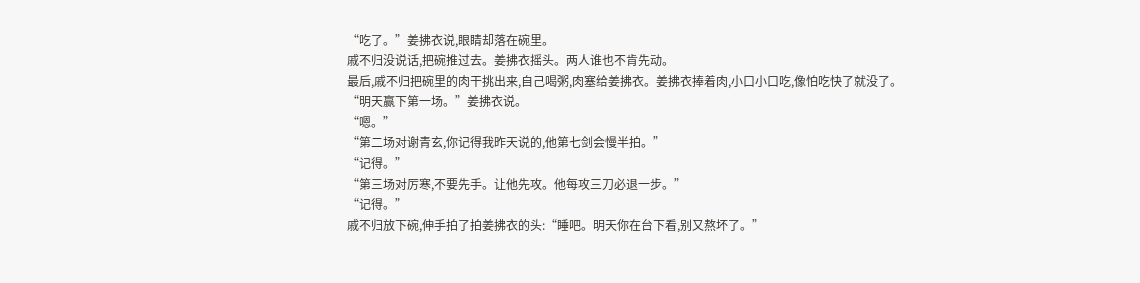“吃了。”姜拂衣说,眼睛却落在碗里。
戚不归没说话,把碗推过去。姜拂衣摇头。两人谁也不肯先动。
最后,戚不归把碗里的肉干挑出来,自己喝粥,肉塞给姜拂衣。姜拂衣捧着肉,小口小口吃,像怕吃快了就没了。
“明天赢下第一场。”姜拂衣说。
“嗯。”
“第二场对谢青玄,你记得我昨天说的,他第七剑会慢半拍。”
“记得。”
“第三场对厉寒,不要先手。让他先攻。他每攻三刀必退一步。”
“记得。”
戚不归放下碗,伸手拍了拍姜拂衣的头:“睡吧。明天你在台下看,别又熬坏了。”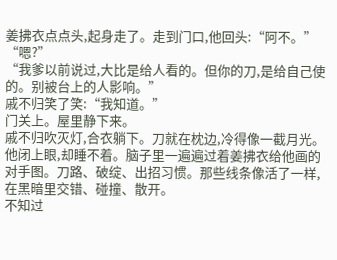姜拂衣点点头,起身走了。走到门口,他回头:“阿不。”
“嗯?”
“我爹以前说过,大比是给人看的。但你的刀,是给自己使的。别被台上的人影响。”
戚不归笑了笑:“我知道。”
门关上。屋里静下来。
戚不归吹灭灯,合衣躺下。刀就在枕边,冷得像一截月光。他闭上眼,却睡不着。脑子里一遍遍过着姜拂衣给他画的对手图。刀路、破绽、出招习惯。那些线条像活了一样,在黑暗里交错、碰撞、散开。
不知过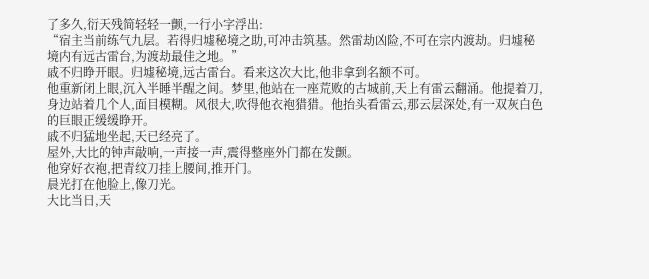了多久,衍天残简轻轻一颤,一行小字浮出:
“宿主当前练气九层。若得归墟秘境之助,可冲击筑基。然雷劫凶险,不可在宗内渡劫。归墟秘境内有远古雷台,为渡劫最佳之地。”
戚不归睁开眼。归墟秘境,远古雷台。看来这次大比,他非拿到名额不可。
他重新闭上眼,沉入半睡半醒之间。梦里,他站在一座荒败的古城前,天上有雷云翻涌。他提着刀,身边站着几个人,面目模糊。风很大,吹得他衣袍猎猎。他抬头看雷云,那云层深处,有一双灰白色的巨眼正缓缓睁开。
戚不归猛地坐起,天已经亮了。
屋外,大比的钟声敲响,一声接一声,震得整座外门都在发颤。
他穿好衣袍,把青纹刀挂上腰间,推开门。
晨光打在他脸上,像刀光。
大比当日,天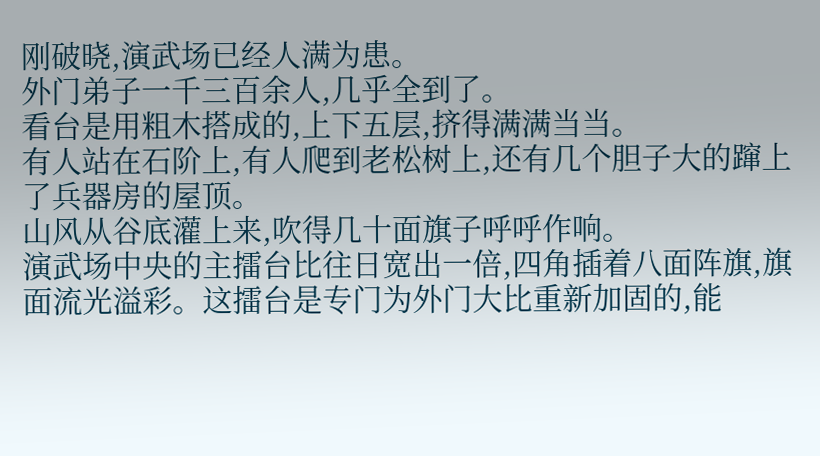刚破晓,演武场已经人满为患。
外门弟子一千三百余人,几乎全到了。
看台是用粗木搭成的,上下五层,挤得满满当当。
有人站在石阶上,有人爬到老松树上,还有几个胆子大的蹿上了兵器房的屋顶。
山风从谷底灌上来,吹得几十面旗子呼呼作响。
演武场中央的主擂台比往日宽出一倍,四角插着八面阵旗,旗面流光溢彩。这擂台是专门为外门大比重新加固的,能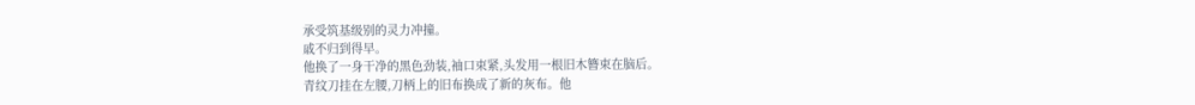承受筑基级别的灵力冲撞。
戚不归到得早。
他换了一身干净的黑色劲装,袖口束紧,头发用一根旧木簪束在脑后。
青纹刀挂在左腰,刀柄上的旧布换成了新的灰布。他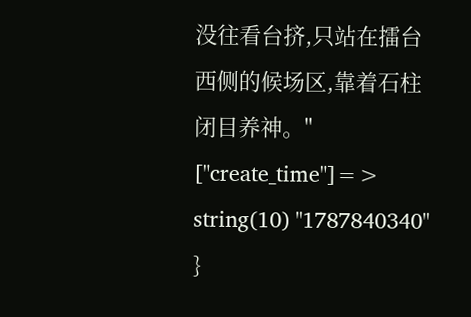没往看台挤,只站在擂台西侧的候场区,靠着石柱闭目养神。" ["create_time"]=> string(10) "1787840340" }